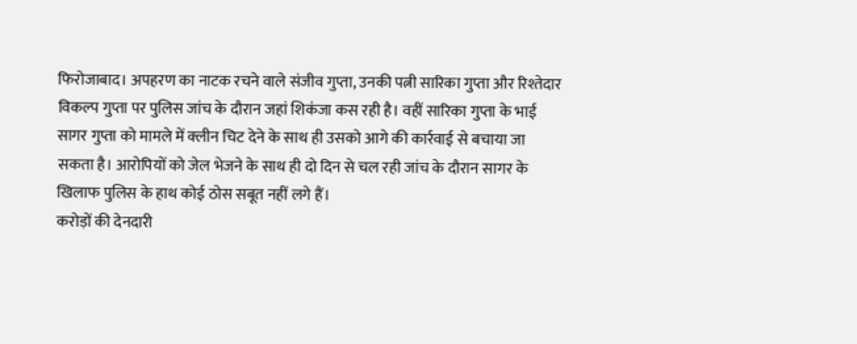फिरोजाबाद। अपहरण का नाटक रचने वाले संजीव गुप्ता, उनकी पत्नी सारिका गुप्ता और रिश्तेदार विकल्प गुप्ता पर पुलिस जांच के दौरान जहां शिकंजा कस रही है। वहीं सारिका गुप्ता के भाई सागर गुप्ता को मामले में क्लीन चिट देने के साथ ही उसको आगे की कार्रवाई से बचाया जा सकता है। आरोपियों को जेल भेजने के साथ ही दो दिन से चल रही जांच के दौरान सागर के खिलाफ पुलिस के हाथ कोई ठोस सबूत नहीं लगे हैं।
करोड़ों की देनदारी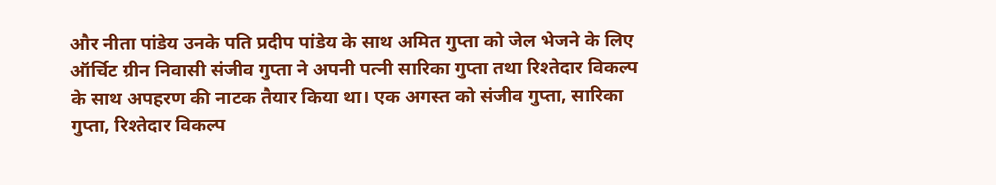और नीता पांडेय उनके पति प्रदीप पांडेय के साथ अमित गुप्ता को जेल भेजने के लिए ऑर्चिट ग्रीन निवासी संजीव गुप्ता ने अपनी पत्नी सारिका गुप्ता तथा रिश्तेदार विकल्प के साथ अपहरण की नाटक तैयार किया था। एक अगस्त को संजीव गुप्ता, सारिका गुप्ता, रिश्तेदार विकल्प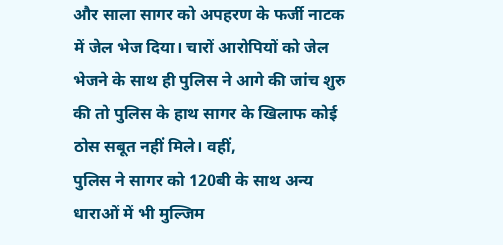और साला सागर को अपहरण के फर्जी नाटक में जेल भेज दिया। चारों आरोपियों को जेल भेजने के साथ ही पुलिस ने आगे की जांच शुरु की तो पुलिस के हाथ सागर के खिलाफ कोई ठोस सबूत नहीं मिले। वहीं,
पुलिस ने सागर को 120बी के साथ अन्य धाराओं में भी मुल्जिम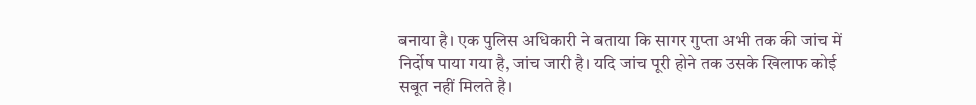बनाया है। एक पुलिस अधिकारी ने बताया कि सागर गुप्ता अभी तक की जांच में निर्दोष पाया गया है, जांच जारी है। यदि जांच पूरी होने तक उसके खिलाफ कोई सबूत नहीं मिलते है।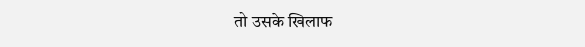तो उसके खिलाफ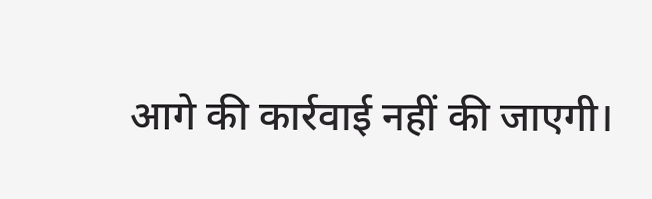आगे की कार्रवाई नहीं की जाएगी।